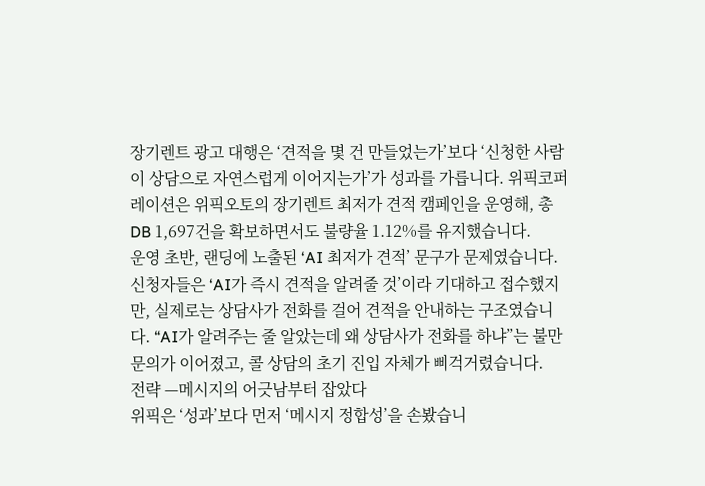장기렌트 광고 대행은 ‘견적을 몇 건 만들었는가’보다 ‘신청한 사람이 상담으로 자연스럽게 이어지는가’가 성과를 가릅니다. 위픽코퍼레이션은 위픽오토의 장기렌트 최저가 견적 캠페인을 운영해, 총 DB 1,697건을 확보하면서도 불량율 1.12%를 유지했습니다.
운영 초반, 랜딩에 노출된 ‘AI 최저가 견적’ 문구가 문제였습니다. 신청자들은 ‘AI가 즉시 견적을 알려줄 것’이라 기대하고 접수했지만, 실제로는 상담사가 전화를 걸어 견적을 안내하는 구조였습니다. “AI가 알려주는 줄 알았는데 왜 상담사가 전화를 하냐”는 불만 문의가 이어졌고, 콜 상담의 초기 진입 자체가 삐걱거렸습니다.
전략 —메시지의 어긋남부터 잡았다
위픽은 ‘성과’보다 먼저 ‘메시지 정합성’을 손봤습니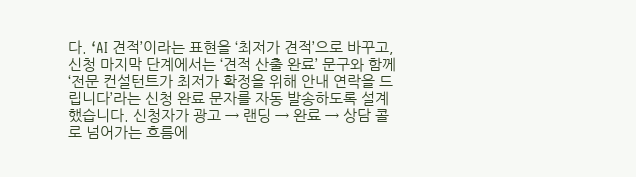다. ‘AI 견적’이라는 표현을 ‘최저가 견적’으로 바꾸고, 신청 마지막 단계에서는 ‘견적 산출 완료’ 문구와 함께 ‘전문 컨설턴트가 최저가 확정을 위해 안내 연락을 드립니다’라는 신청 완료 문자를 자동 발송하도록 설계했습니다. 신청자가 광고 → 랜딩 → 완료 → 상담 콜로 넘어가는 흐름에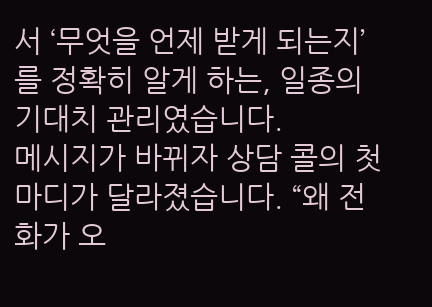서 ‘무엇을 언제 받게 되는지’를 정확히 알게 하는, 일종의 기대치 관리였습니다.
메시지가 바뀌자 상담 콜의 첫 마디가 달라졌습니다. “왜 전화가 오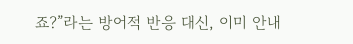죠?”라는 방어적 반응 대신, 이미 안내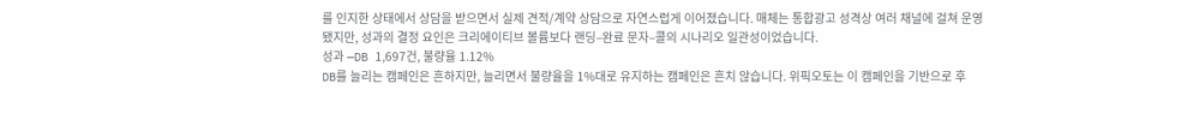를 인지한 상태에서 상담을 받으면서 실제 견적/계약 상담으로 자연스럽게 이어졌습니다. 매체는 통합광고 성격상 여러 채널에 걸쳐 운영됐지만, 성과의 결정 요인은 크리에이티브 볼륨보다 랜딩–완료 문자–콜의 시나리오 일관성이었습니다.
성과 —DB 1,697건, 불량율 1.12%
DB를 늘리는 캠페인은 흔하지만, 늘리면서 불량율을 1%대로 유지하는 캠페인은 흔치 않습니다. 위픽오토는 이 캠페인을 기반으로 후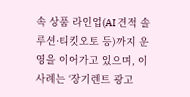속 상품 라인업(AI 견적 솔루션·티킷오토 등)까지 운영을 이어가고 있으며, 이 사례는 ‘장기렌트 광고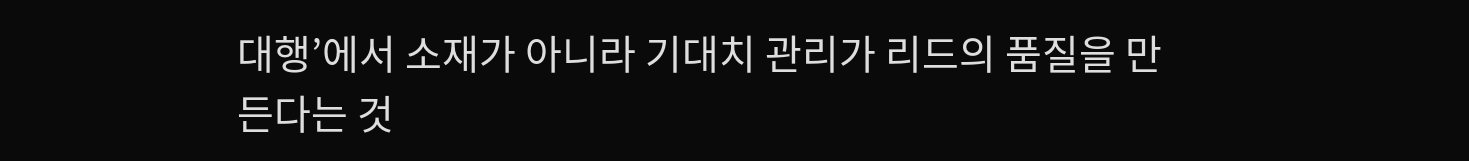대행’에서 소재가 아니라 기대치 관리가 리드의 품질을 만든다는 것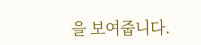을 보여줍니다.